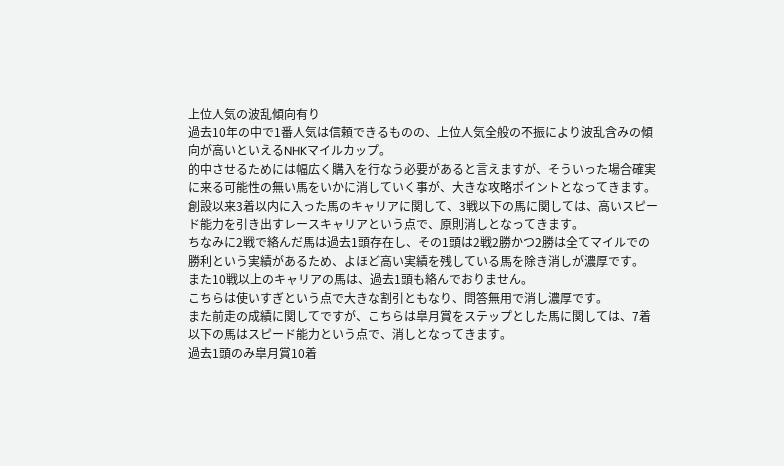上位人気の波乱傾向有り
過去10年の中で1番人気は信頼できるものの、上位人気全般の不振により波乱含みの傾向が高いといえるNHKマイルカップ。
的中させるためには幅広く購入を行なう必要があると言えますが、そういった場合確実に来る可能性の無い馬をいかに消していく事が、大きな攻略ポイントとなってきます。
創設以来3着以内に入った馬のキャリアに関して、3戦以下の馬に関しては、高いスピード能力を引き出すレースキャリアという点で、原則消しとなってきます。
ちなみに2戦で絡んだ馬は過去1頭存在し、その1頭は2戦2勝かつ2勝は全てマイルでの勝利という実績があるため、よほど高い実績を残している馬を除き消しが濃厚です。
また10戦以上のキャリアの馬は、過去1頭も絡んでおりません。
こちらは使いすぎという点で大きな割引ともなり、問答無用で消し濃厚です。
また前走の成績に関してですが、こちらは皐月賞をステップとした馬に関しては、7着以下の馬はスピード能力という点で、消しとなってきます。
過去1頭のみ皐月賞10着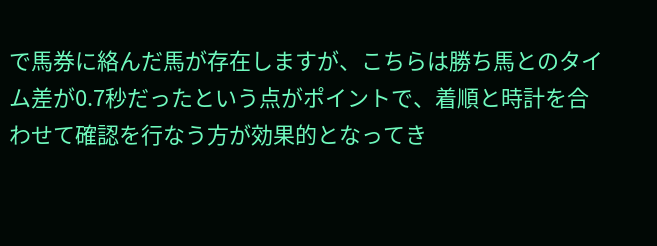で馬券に絡んだ馬が存在しますが、こちらは勝ち馬とのタイム差が0.7秒だったという点がポイントで、着順と時計を合わせて確認を行なう方が効果的となってき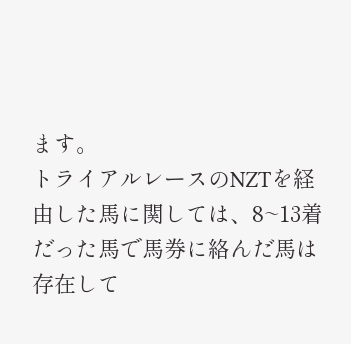ます。
トライアルレースのNZTを経由した馬に関しては、8~13着だった馬で馬券に絡んだ馬は存在して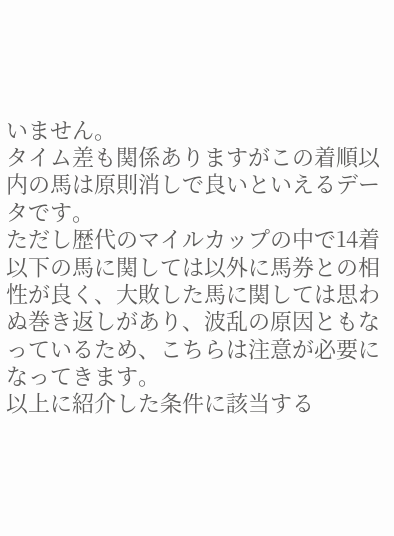いません。
タイム差も関係ありますがこの着順以内の馬は原則消しで良いといえるデータです。
ただし歴代のマイルカップの中で14着以下の馬に関しては以外に馬券との相性が良く、大敗した馬に関しては思わぬ巻き返しがあり、波乱の原因ともなっているため、こちらは注意が必要になってきます。
以上に紹介した条件に該当する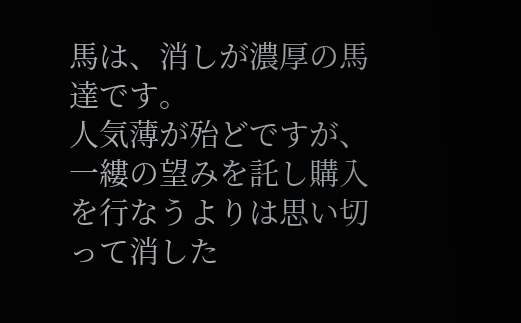馬は、消しが濃厚の馬達です。
人気薄が殆どですが、一縷の望みを託し購入を行なうよりは思い切って消した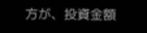方が、投資金額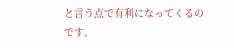と言う点で有利になってくるのです。